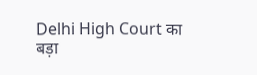Delhi High Court का बड़ा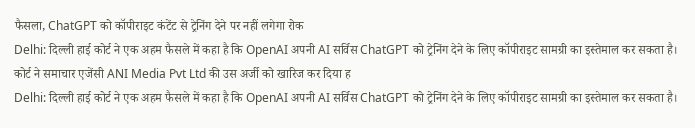फैसला, ChatGPT को कॉपीराइट कंटेंट से ट्रेनिंग देने पर नहीं लगेगा रोक
Delhi: दिल्ली हाई कोर्ट ने एक अहम फैसले में कहा है कि OpenAI अपनी AI सर्विस ChatGPT को ट्रेनिंग देने के लिए कॉपीराइट सामग्री का इस्तेमाल कर सकता है। कोर्ट ने समाचार एजेंसी ANI Media Pvt Ltd की उस अर्जी को खारिज कर दिया ह
Delhi: दिल्ली हाई कोर्ट ने एक अहम फैसले में कहा है कि OpenAI अपनी AI सर्विस ChatGPT को ट्रेनिंग देने के लिए कॉपीराइट सामग्री का इस्तेमाल कर सकता है।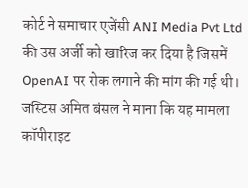कोर्ट ने समाचार एजेंसी ANI Media Pvt Ltd की उस अर्जी को खारिज कर दिया है जिसमें OpenAI पर रोक लगाने की मांग की गई थी। जस्टिस अमित बंसल ने माना कि यह मामला कॉपीराइट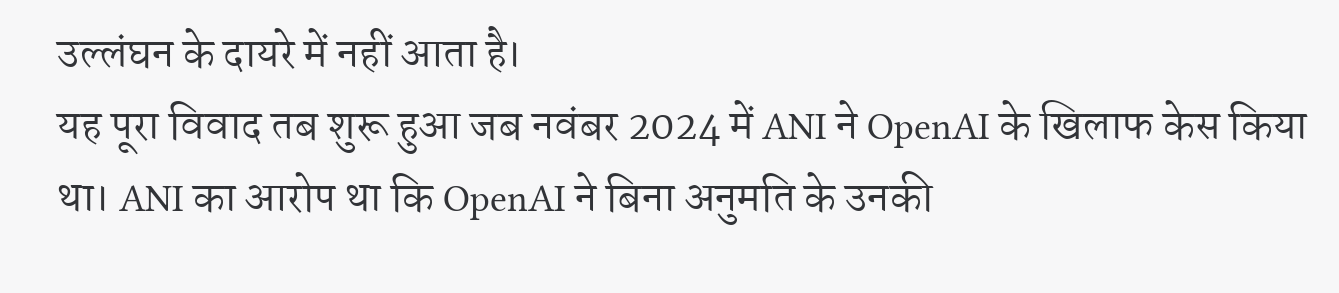उल्लंघन के दायरे में नहीं आता है।
यह पूरा विवाद तब शुरू हुआ जब नवंबर 2024 में ANI ने OpenAI के खिलाफ केस किया था। ANI का आरोप था कि OpenAI ने बिना अनुमति के उनकी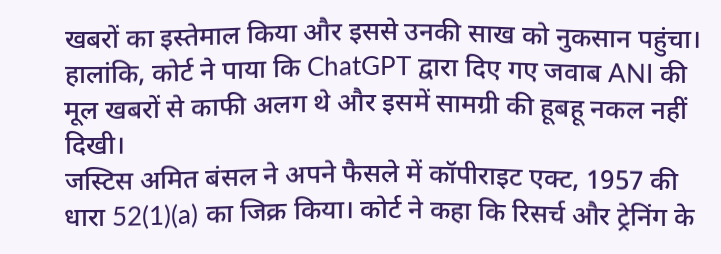खबरों का इस्तेमाल किया और इससे उनकी साख को नुकसान पहुंचा। हालांकि, कोर्ट ने पाया कि ChatGPT द्वारा दिए गए जवाब ANI की मूल खबरों से काफी अलग थे और इसमें सामग्री की हूबहू नकल नहीं दिखी।
जस्टिस अमित बंसल ने अपने फैसले में कॉपीराइट एक्ट, 1957 की धारा 52(1)(a) का जिक्र किया। कोर्ट ने कहा कि रिसर्च और ट्रेनिंग के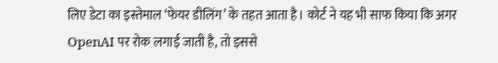लिए डेटा का इस्तेमाल ‘फेयर डीलिंग’ के तहत आता है। कोर्ट ने यह भी साफ किया कि अगर OpenAI पर रोक लगाई जाती है, तो इससे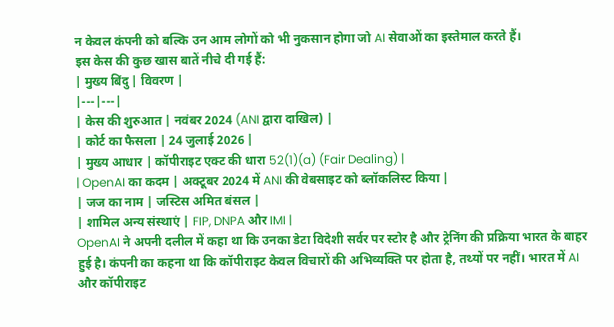न केवल कंपनी को बल्कि उन आम लोगों को भी नुकसान होगा जो AI सेवाओं का इस्तेमाल करते हैं।
इस केस की कुछ खास बातें नीचे दी गई हैं:
| मुख्य बिंदु | विवरण |
|---|---|
| केस की शुरुआत | नवंबर 2024 (ANI द्वारा दाखिल) |
| कोर्ट का फैसला | 24 जुलाई 2026 |
| मुख्य आधार | कॉपीराइट एक्ट की धारा 52(1)(a) (Fair Dealing) |
| OpenAI का कदम | अक्टूबर 2024 में ANI की वेबसाइट को ब्लॉकलिस्ट किया |
| जज का नाम | जस्टिस अमित बंसल |
| शामिल अन्य संस्थाएं | FIP, DNPA और IMI |
OpenAI ने अपनी दलील में कहा था कि उनका डेटा विदेशी सर्वर पर स्टोर है और ट्रेनिंग की प्रक्रिया भारत के बाहर हुई है। कंपनी का कहना था कि कॉपीराइट केवल विचारों की अभिव्यक्ति पर होता है, तथ्यों पर नहीं। भारत में AI और कॉपीराइट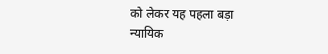को लेकर यह पहला बड़ा न्यायिक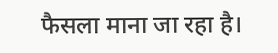फैसला माना जा रहा है।